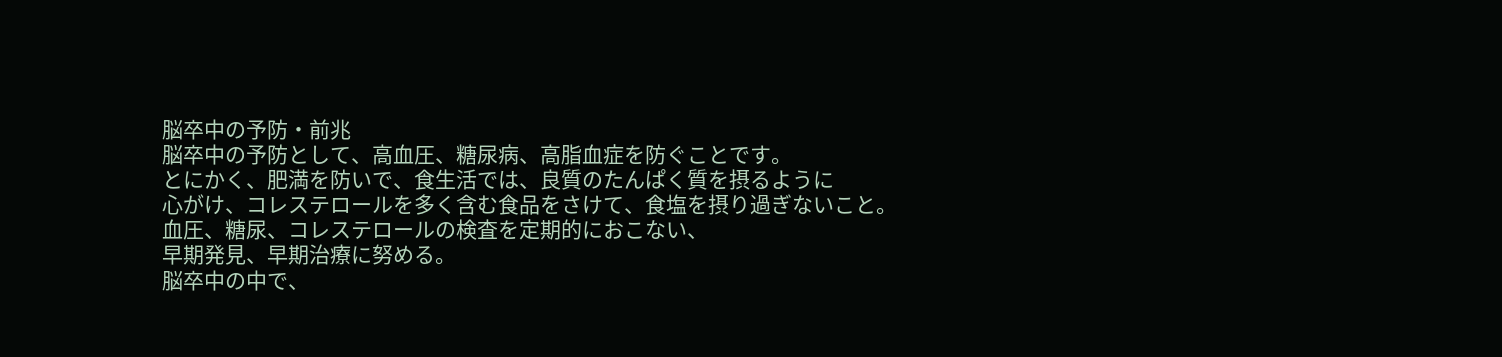脳卒中の予防・前兆
脳卒中の予防として、高血圧、糖尿病、高脂血症を防ぐことです。
とにかく、肥満を防いで、食生活では、良質のたんぱく質を摂るように
心がけ、コレステロールを多く含む食品をさけて、食塩を摂り過ぎないこと。
血圧、糖尿、コレステロールの検査を定期的におこない、
早期発見、早期治療に努める。
脳卒中の中で、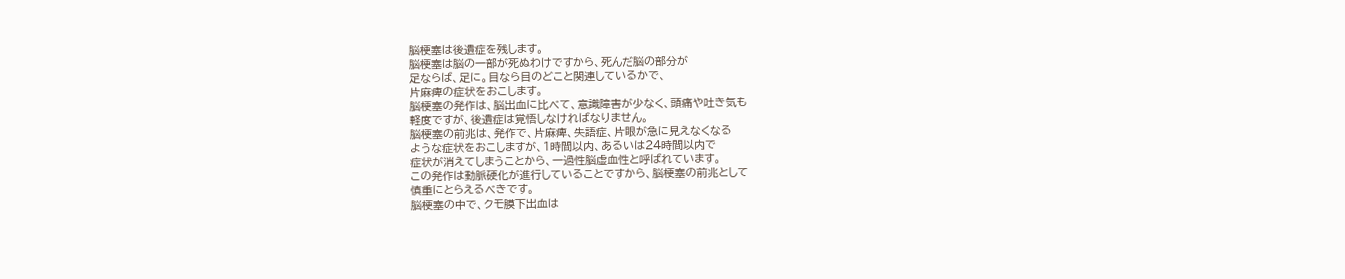脳梗塞は後遺症を残します。
脳梗塞は脳の一部が死ぬわけですから、死んだ脳の部分が
足ならば、足に。目なら目のどこと関連しているかで、
片麻痺の症状をおこします。
脳梗塞の発作は、脳出血に比べて、意識障害が少なく、頭痛や吐き気も
軽度ですが、後遺症は覚悟しなければなりません。
脳梗塞の前兆は、発作で、片麻痺、失語症、片眼が急に見えなくなる
ような症状をおこしますが、1時間以内、あるいは24時間以内で
症状が消えてしまうことから、一過性脳虚血性と呼ばれています。
この発作は動脈硬化が進行していることですから、脳梗塞の前兆として
慎重にとらえるべきです。
脳梗塞の中で、クモ膜下出血は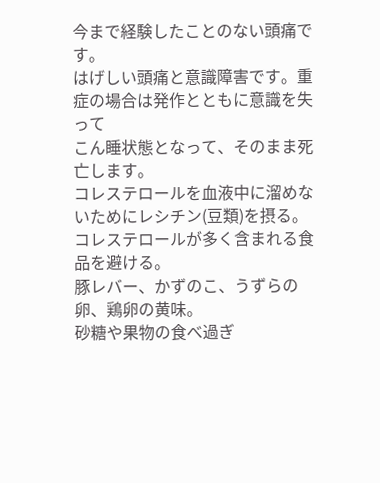今まで経験したことのない頭痛です。
はげしい頭痛と意識障害です。重症の場合は発作とともに意識を失って
こん睡状態となって、そのまま死亡します。
コレステロールを血液中に溜めないためにレシチン(豆類)を摂る。
コレステロールが多く含まれる食品を避ける。
豚レバー、かずのこ、うずらの卵、鶏卵の黄味。
砂糖や果物の食べ過ぎ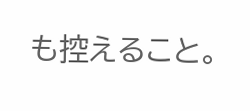も控えること。